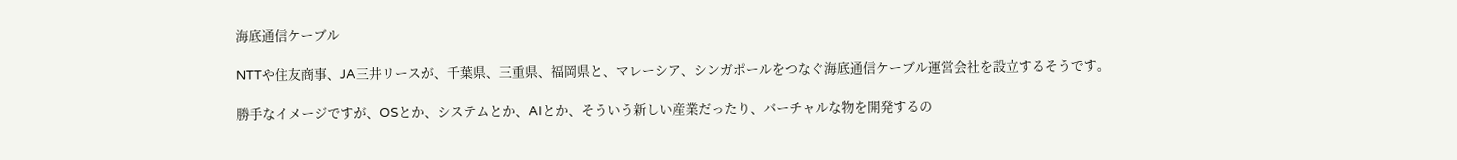海底通信ケーブル

NTTや住友商事、JA三井リースが、千葉県、三重県、福岡県と、マレーシア、シンガポールをつなぐ海底通信ケーブル運営会社を設立するそうです。

勝手なイメージですが、OSとか、システムとか、AIとか、そういう新しい産業だったり、バーチャルな物を開発するの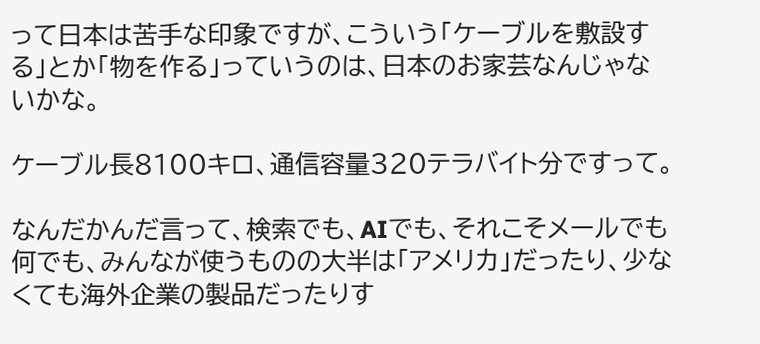って日本は苦手な印象ですが、こういう「ケーブルを敷設する」とか「物を作る」っていうのは、日本のお家芸なんじゃないかな。

ケーブル長8100キロ、通信容量320テラバイト分ですって。

なんだかんだ言って、検索でも、AIでも、それこそメールでも何でも、みんなが使うものの大半は「アメリカ」だったり、少なくても海外企業の製品だったりす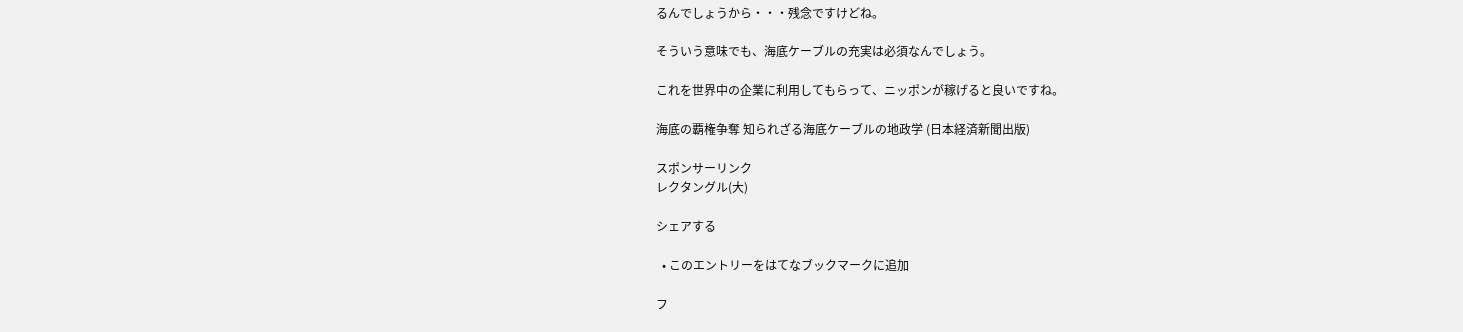るんでしょうから・・・残念ですけどね。

そういう意味でも、海底ケーブルの充実は必須なんでしょう。

これを世界中の企業に利用してもらって、ニッポンが稼げると良いですね。

海底の覇権争奪 知られざる海底ケーブルの地政学 (日本経済新聞出版)

スポンサーリンク
レクタングル(大)

シェアする

  • このエントリーをはてなブックマークに追加

フ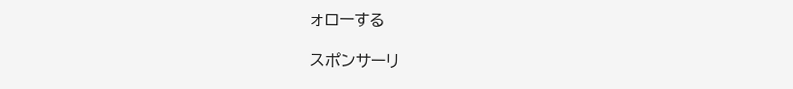ォローする

スポンサーリ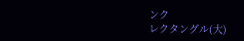ンク
レクタングル(大)